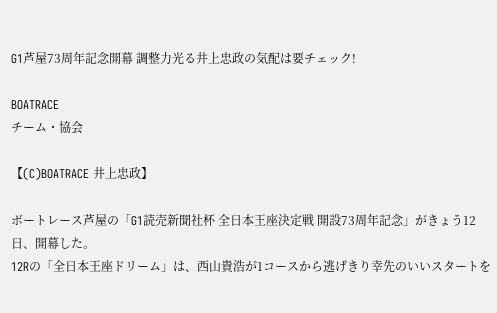G1芦屋73周年記念開幕 調整力光る井上忠政の気配は要チェック!

BOATRACE
チーム・協会

【(C)BOATRACE 井上忠政】

ボートレース芦屋の「G1読売新聞社杯 全日本王座決定戦 開設73周年記念」がきょう12日、開幕した。
12Rの「全日本王座ドリーム」は、西山貴浩が1コースから逃げきり幸先のいいスタートを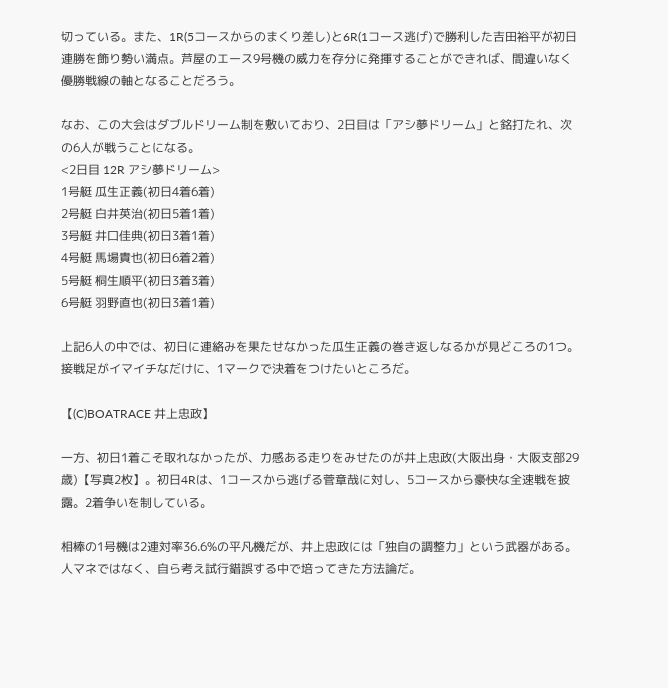切っている。また、1R(5コースからのまくり差し)と6R(1コース逃げ)で勝利した吉田裕平が初日連勝を飾り勢い満点。芦屋のエース9号機の威力を存分に発揮することができれば、間違いなく優勝戦線の軸となることだろう。

なお、この大会はダブルドリーム制を敷いており、2日目は「アシ夢ドリーム」と銘打たれ、次の6人が戦うことになる。
<2日目 12R アシ夢ドリーム>
1号艇 瓜生正義(初日4着6着)
2号艇 白井英治(初日5着1着)
3号艇 井口佳典(初日3着1着)
4号艇 馬場貴也(初日6着2着)
5号艇 桐生順平(初日3着3着)
6号艇 羽野直也(初日3着1着)

上記6人の中では、初日に連絡みを果たせなかった瓜生正義の巻き返しなるかが見どころの1つ。接戦足がイマイチなだけに、1マークで決着をつけたいところだ。

【(C)BOATRACE 井上忠政】

一方、初日1着こそ取れなかったが、力感ある走りをみせたのが井上忠政(大阪出身・大阪支部29歳)【写真2枚】。初日4Rは、1コースから逃げる菅章哉に対し、5コースから豪快な全速戦を披露。2着争いを制している。

相棒の1号機は2連対率36.6%の平凡機だが、井上忠政には「独自の調整力」という武器がある。人マネではなく、自ら考え試行錯誤する中で培ってきた方法論だ。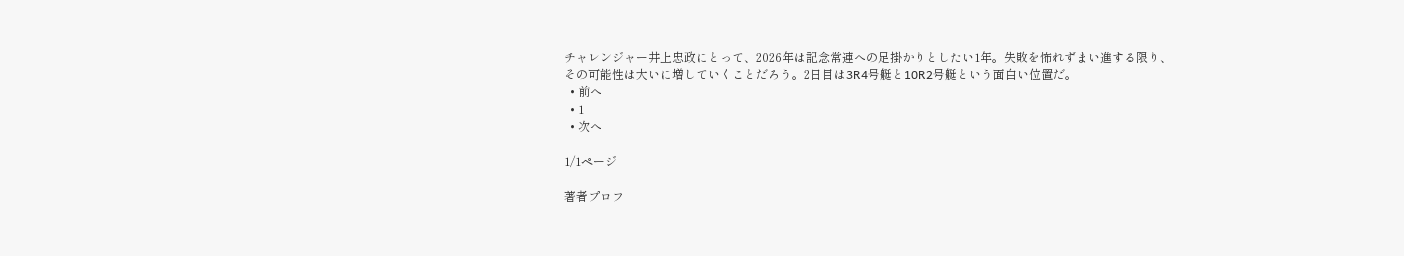チャレンジャー井上忠政にとって、2026年は記念常連への足掛かりとしたい1年。失敗を怖れずまい進する限り、その可能性は大いに増していくことだろう。2日目は3R4号艇と10R2号艇という面白い位置だ。
  • 前へ
  • 1
  • 次へ

1/1ページ

著者プロフ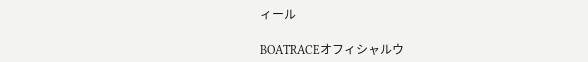ィール

BOATRACEオフィシャルウ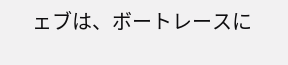ェブは、ボートレースに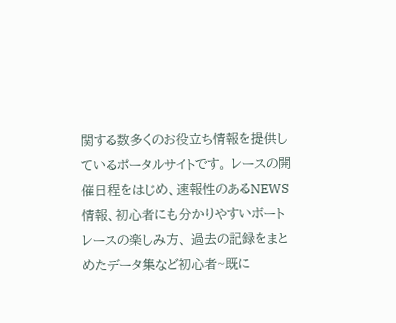関する数多くのお役立ち情報を提供しているポータルサイトです。 レースの開催日程をはじめ、速報性のあるNEWS情報、初心者にも分かりやすいボートレースの楽しみ方、 過去の記録をまとめたデータ集など初心者~既に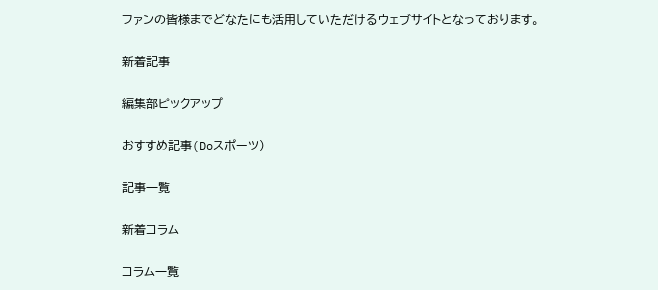ファンの皆様までどなたにも活用していただけるウェブサイトとなっております。

新着記事

編集部ピックアップ

おすすめ記事(Doスポーツ)

記事一覧

新着コラム

コラム一覧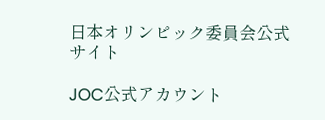日本オリンピック委員会公式サイト

JOC公式アカウント